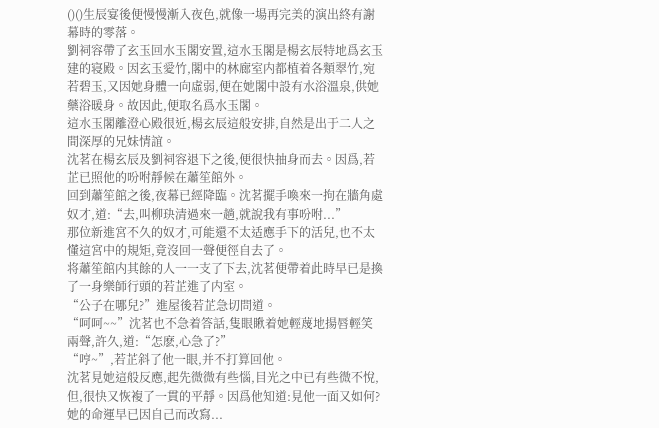()()生辰宴後便慢慢漸入夜色,就像一場再完美的演出終有謝幕時的零落。
劉祠容帶了玄玉回水玉閣安置,這水玉閣是楊玄辰特地爲玄玉建的寝殿。因玄玉愛竹,閣中的林廊室内都植着各類翠竹,宛若碧玉,又因她身體一向虛弱,便在她閣中設有水浴溫泉,供她藥浴暖身。故因此,便取名爲水玉閣。
這水玉閣離澄心殿很近,楊玄辰這般安排,自然是出于二人之間深厚的兄妹情誼。
沈茗在楊玄辰及劉祠容退下之後,便很快抽身而去。因爲,若芷已照他的吩咐靜候在蕭笙館外。
回到蕭笙館之後,夜幕已經降臨。沈茗擺手喚來一拘在牆角處奴才,道:“去,叫柳玦清過來一趟,就說我有事吩咐...”
那位新進宮不久的奴才,可能還不太适應手下的活兒,也不太懂這宮中的規矩,竟沒回一聲便徑自去了。
将蕭笙館内其餘的人一一支了下去,沈茗便帶着此時早已是換了一身樂師行頭的若芷進了内室。
“公子在哪兒?”進屋後若芷急切問道。
“呵呵~~”沈茗也不急着答話,隻眼瞅着她輕蔑地揚唇輕笑兩聲,許久,道:“怎麽,心急了?”
“哼~”,若芷斜了他一眼,并不打算回他。
沈茗見她這般反應,起先微微有些惱,目光之中已有些微不悅,但,很快又恢複了一貫的平靜。因爲他知道:見他一面又如何?她的命運早已因自己而改寫...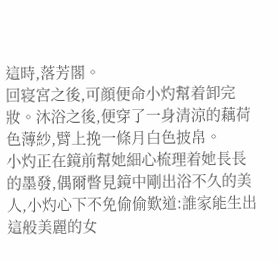這時,落芳閣。
回寝宮之後,可顔便命小灼幫着卸完妝。沐浴之後,便穿了一身清涼的藕荷色薄紗,臂上挽一條月白色披帛。
小灼正在鏡前幫她細心梳理着她長長的墨發,偶爾瞥見鏡中剛出浴不久的美人,小灼心下不免偷偷歎道:誰家能生出這般美麗的女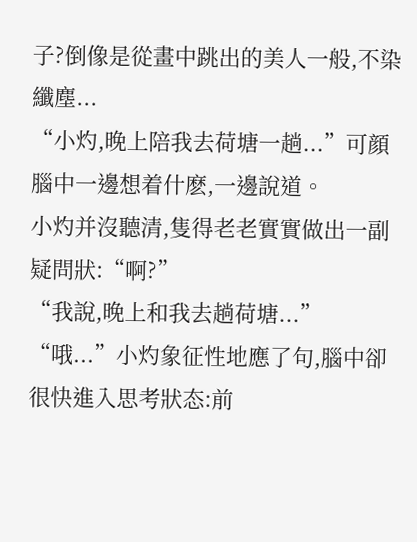子?倒像是從畫中跳出的美人一般,不染纖塵...
“小灼,晚上陪我去荷塘一趟...”可顔腦中一邊想着什麽,一邊說道。
小灼并沒聽清,隻得老老實實做出一副疑問狀:“啊?”
“我說,晚上和我去趟荷塘...”
“哦...”小灼象征性地應了句,腦中卻很快進入思考狀态:前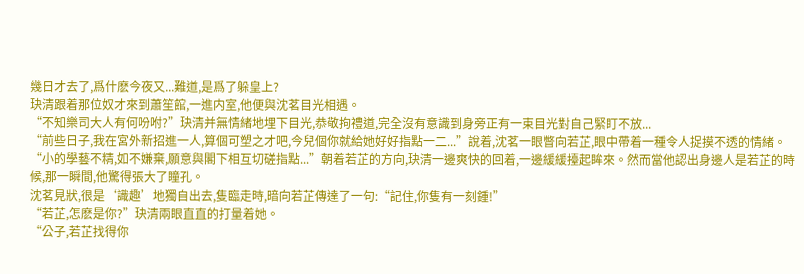幾日才去了,爲什麽今夜又...難道,是爲了躲皇上?
玦清跟着那位奴才來到蕭笙館,一進内室,他便與沈茗目光相遇。
“不知樂司大人有何吩咐?”玦清并無情緒地埋下目光,恭敬拘禮道,完全沒有意識到身旁正有一束目光對自己緊盯不放...
“前些日子,我在宮外新招進一人,算個可塑之才吧,今兒個你就給她好好指點一二...”說着,沈茗一眼瞥向若芷,眼中帶着一種令人捉摸不透的情緒。
“小的學藝不精,如不嫌棄,願意與閣下相互切磋指點...”朝着若芷的方向,玦清一邊爽快的回着,一邊緩緩擡起眸來。然而當他認出身邊人是若芷的時候,那一瞬間,他驚得張大了瞳孔。
沈茗見狀,很是‘識趣’地獨自出去,隻臨走時,暗向若芷傳達了一句:“記住,你隻有一刻鍾!”
“若芷,怎麽是你?”玦清兩眼直直的打量着她。
“公子,若芷找得你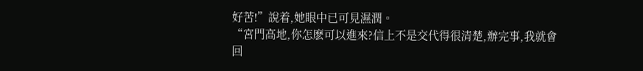好苦!”說着,她眼中已可見濕潤。
“宮門高地,你怎麽可以進來?信上不是交代得很清楚,辦完事,我就會回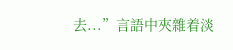去...”言語中夾雜着淡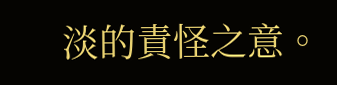淡的責怪之意。